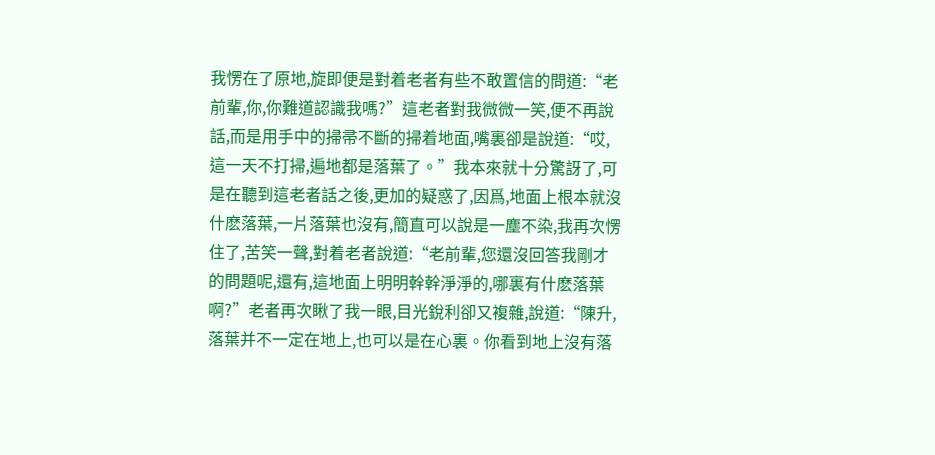我愣在了原地,旋即便是對着老者有些不敢置信的問道:“老前輩,你,你難道認識我嗎?”這老者對我微微一笑,便不再說話,而是用手中的掃帚不斷的掃着地面,嘴裏卻是說道:“哎,這一天不打掃,遍地都是落葉了。”我本來就十分驚訝了,可是在聽到這老者話之後,更加的疑惑了,因爲,地面上根本就沒什麽落葉,一片落葉也沒有,簡直可以說是一塵不染,我再次愣住了,苦笑一聲,對着老者說道:“老前輩,您還沒回答我剛才的問題呢,還有,這地面上明明幹幹淨淨的,哪裏有什麽落葉啊?”老者再次瞅了我一眼,目光銳利卻又複雜,說道:“陳升,落葉并不一定在地上,也可以是在心裏。你看到地上沒有落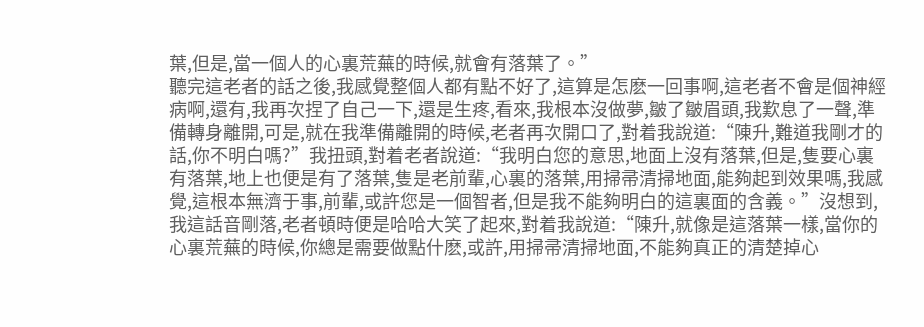葉,但是,當一個人的心裏荒蕪的時候,就會有落葉了。”
聽完這老者的話之後,我感覺整個人都有點不好了,這算是怎麽一回事啊,這老者不會是個神經病啊,還有,我再次捏了自己一下,還是生疼,看來,我根本沒做夢,皺了皺眉頭,我歎息了一聲,準備轉身離開,可是,就在我準備離開的時候,老者再次開口了,對着我說道:“陳升,難道我剛才的話,你不明白嗎?”我扭頭,對着老者說道:“我明白您的意思,地面上沒有落葉,但是,隻要心裏有落葉,地上也便是有了落葉,隻是老前輩,心裏的落葉,用掃帚清掃地面,能夠起到效果嗎,我感覺,這根本無濟于事,前輩,或許您是一個智者,但是我不能夠明白的這裏面的含義。”沒想到,我這話音剛落,老者頓時便是哈哈大笑了起來,對着我說道:“陳升,就像是這落葉一樣,當你的心裏荒蕪的時候,你總是需要做點什麽,或許,用掃帚清掃地面,不能夠真正的清楚掉心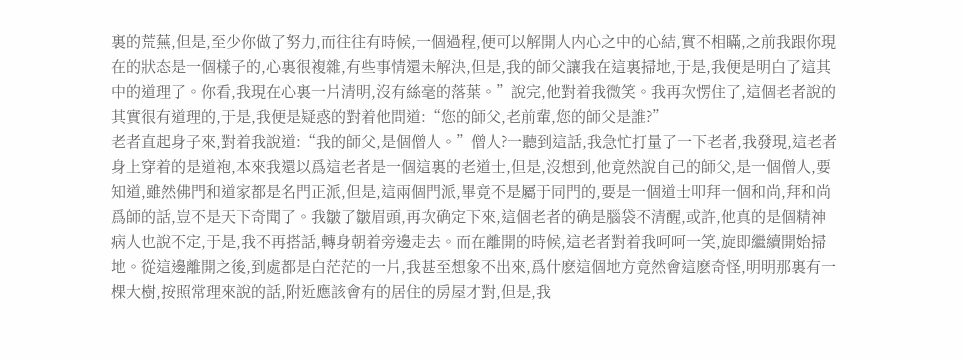裏的荒蕪,但是,至少你做了努力,而往往有時候,一個過程,便可以解開人内心之中的心結,實不相瞞,之前我跟你現在的狀态是一個樣子的,心裏很複雜,有些事情還未解決,但是,我的師父讓我在這裏掃地,于是,我便是明白了這其中的道理了。你看,我現在心裏一片清明,沒有絲毫的落葉。”說完,他對着我微笑。我再次愣住了,這個老者說的其實很有道理的,于是,我便是疑惑的對着他問道:“您的師父,老前輩,您的師父是誰?”
老者直起身子來,對着我說道:“我的師父,是個僧人。”僧人?一聽到這話,我急忙打量了一下老者,我發現,這老者身上穿着的是道袍,本來我還以爲這老者是一個這裏的老道士,但是,沒想到,他竟然說自己的師父,是一個僧人,要知道,雖然佛門和道家都是名門正派,但是,這兩個門派,畢竟不是屬于同門的,要是一個道士叩拜一個和尚,拜和尚爲師的話,豈不是天下奇聞了。我皺了皺眉頭,再次确定下來,這個老者的确是腦袋不清醒,或許,他真的是個精神病人也說不定,于是,我不再搭話,轉身朝着旁邊走去。而在離開的時候,這老者對着我呵呵一笑,旋即繼續開始掃地。從這邊離開之後,到處都是白茫茫的一片,我甚至想象不出來,爲什麽這個地方竟然會這麽奇怪,明明那裏有一棵大樹,按照常理來說的話,附近應該會有的居住的房屋才對,但是,我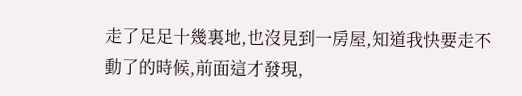走了足足十幾裏地,也沒見到一房屋,知道我快要走不動了的時候,前面這才發現,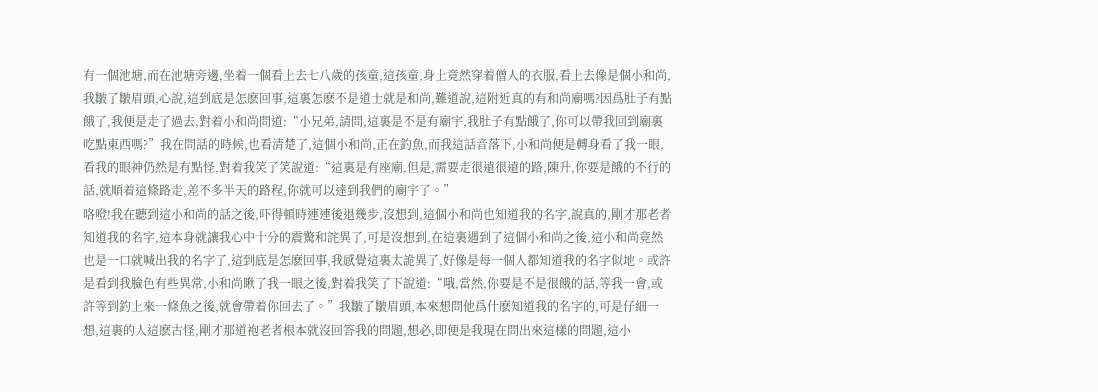有一個池塘,而在池塘旁邊,坐着一個看上去七八歲的孩童,這孩童,身上竟然穿着僧人的衣服,看上去像是個小和尚,我皺了皺眉頭,心說,這到底是怎麽回事,這裏怎麽不是道士就是和尚,難道說,這附近真的有和尚廟嗎?因爲肚子有點餓了,我便是走了過去,對着小和尚問道:“小兄弟,請問,這裏是不是有廟宇,我肚子有點餓了,你可以帶我回到廟裏吃點東西嗎?”我在問話的時候,也看清楚了,這個小和尚,正在釣魚,而我這話音落下,小和尚便是轉身看了我一眼,看我的眼神仍然是有點怪,對着我笑了笑說道:“這裏是有座廟,但是,需要走很遠很遠的路,陳升,你要是餓的不行的話,就順着這條路走,差不多半天的路程,你就可以達到我們的廟宇了。”
咯噔!我在聽到這小和尚的話之後,吓得頓時連連後退幾步,沒想到,這個小和尚也知道我的名字,說真的,剛才那老者知道我的名字,這本身就讓我心中十分的震驚和詫異了,可是沒想到,在這裏遇到了這個小和尚之後,這小和尚竟然也是一口就喊出我的名字了,這到底是怎麽回事,我感覺這裏太詭異了,好像是每一個人都知道我的名字似地。或許是看到我臉色有些異常,小和尚瞅了我一眼之後,對着我笑了下說道:“哦,當然,你要是不是很餓的話,等我一會,或許等到釣上來一條魚之後,就會帶着你回去了。”我皺了皺眉頭,本來想問他爲什麽知道我的名字的,可是仔細一想,這裏的人這麽古怪,剛才那道袍老者根本就沒回答我的問題,想必,即便是我現在問出來這樣的問題,這小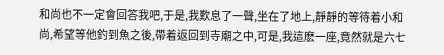和尚也不一定會回答我吧,于是,我歎息了一聲,坐在了地上,靜靜的等待着小和尚,希望等他釣到魚之後,帶着返回到寺廟之中,可是,我這麽一座,竟然就是六七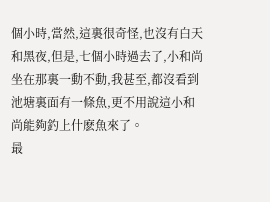個小時,當然,這裏很奇怪,也沒有白天和黑夜,但是,七個小時過去了,小和尚坐在那裏一動不動,我甚至,都沒看到池塘裏面有一條魚,更不用說這小和尚能夠釣上什麽魚來了。
最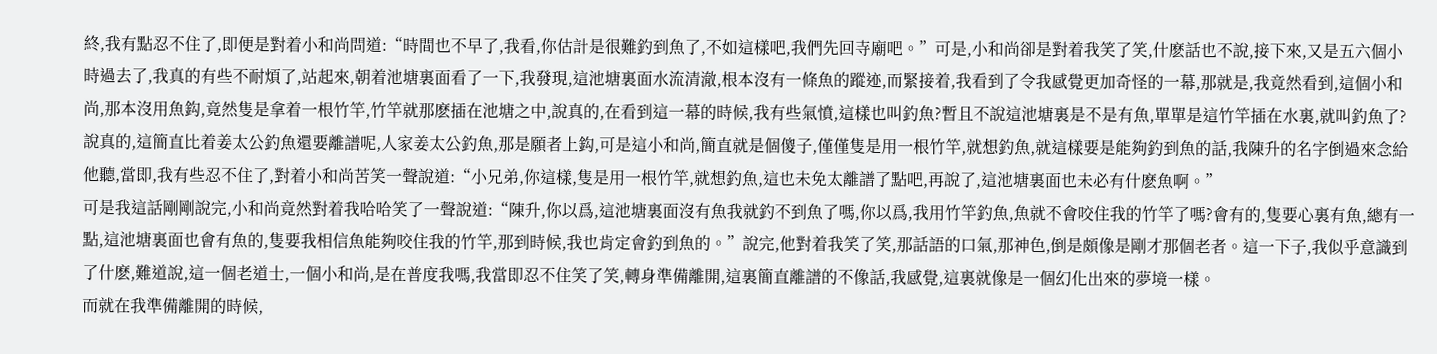終,我有點忍不住了,即便是對着小和尚問道:“時間也不早了,我看,你估計是很難釣到魚了,不如這樣吧,我們先回寺廟吧。”可是,小和尚卻是對着我笑了笑,什麽話也不說,接下來,又是五六個小時過去了,我真的有些不耐煩了,站起來,朝着池塘裏面看了一下,我發現,這池塘裏面水流清澈,根本沒有一條魚的蹤迹,而緊接着,我看到了令我感覺更加奇怪的一幕,那就是,我竟然看到,這個小和尚,那本沒用魚鈎,竟然隻是拿着一根竹竿,竹竿就那麽插在池塘之中,說真的,在看到這一幕的時候,我有些氣憤,這樣也叫釣魚?暫且不說這池塘裏是不是有魚,單單是這竹竿插在水裏,就叫釣魚了?說真的,這簡直比着姜太公釣魚還要離譜呢,人家姜太公釣魚,那是願者上鈎,可是這小和尚,簡直就是個傻子,僅僅隻是用一根竹竿,就想釣魚,就這樣要是能夠釣到魚的話,我陳升的名字倒過來念給他聽,當即,我有些忍不住了,對着小和尚苦笑一聲說道:“小兄弟,你這樣,隻是用一根竹竿,就想釣魚,這也未免太離譜了點吧,再說了,這池塘裏面也未必有什麽魚啊。”
可是我這話剛剛說完,小和尚竟然對着我哈哈笑了一聲說道:“陳升,你以爲,這池塘裏面沒有魚我就釣不到魚了嗎,你以爲,我用竹竿釣魚,魚就不會咬住我的竹竿了嗎?會有的,隻要心裏有魚,總有一點,這池塘裏面也會有魚的,隻要我相信魚能夠咬住我的竹竿,那到時候,我也肯定會釣到魚的。”說完,他對着我笑了笑,那話語的口氣,那神色,倒是頗像是剛才那個老者。這一下子,我似乎意識到了什麽,難道說,這一個老道士,一個小和尚,是在普度我嗎,我當即忍不住笑了笑,轉身準備離開,這裏簡直離譜的不像話,我感覺,這裏就像是一個幻化出來的夢境一樣。
而就在我準備離開的時候,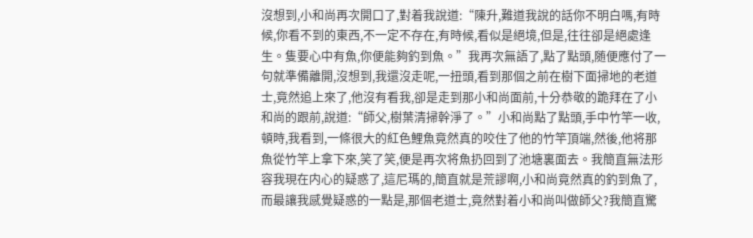沒想到,小和尚再次開口了,對着我說道:“陳升,難道我說的話你不明白嗎,有時候,你看不到的東西,不一定不存在,有時候,看似是絕境,但是,往往卻是絕處逢生。隻要心中有魚,你便能夠釣到魚。”我再次無語了,點了點頭,随便應付了一句就準備離開,沒想到,我還沒走呢,一扭頭,看到那個之前在樹下面掃地的老道士,竟然追上來了,他沒有看我,卻是走到那小和尚面前,十分恭敬的跪拜在了小和尚的跟前,說道:“師父,樹葉清掃幹淨了。”小和尚點了點頭,手中竹竿一收,頓時,我看到,一條很大的紅色鯉魚竟然真的咬住了他的竹竿頂端,然後,他将那魚從竹竿上拿下來,笑了笑,便是再次将魚扔回到了池塘裏面去。我簡直無法形容我現在内心的疑惑了,這尼瑪的,簡直就是荒謬啊,小和尚竟然真的釣到魚了,而最讓我感覺疑惑的一點是,那個老道士,竟然對着小和尚叫做師父?我簡直驚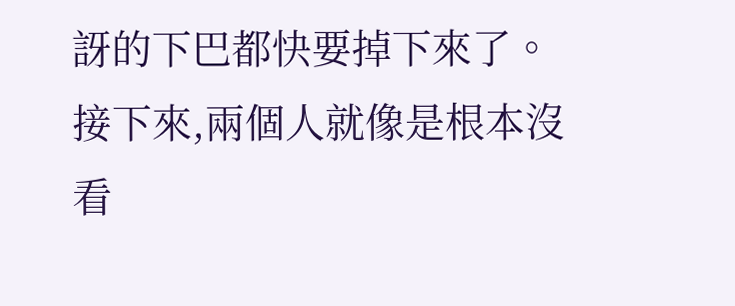訝的下巴都快要掉下來了。
接下來,兩個人就像是根本沒看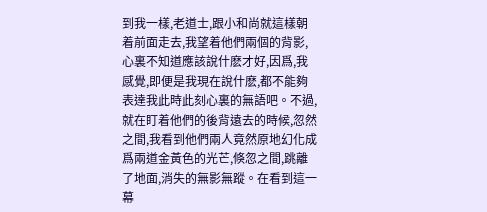到我一樣,老道士,跟小和尚就這樣朝着前面走去,我望着他們兩個的背影,心裏不知道應該說什麽才好,因爲,我感覺,即便是我現在說什麽,都不能夠表達我此時此刻心裏的無語吧。不過,就在盯着他們的後背遠去的時候,忽然之間,我看到他們兩人竟然原地幻化成爲兩道金黃色的光芒,倏忽之間,跳離了地面,消失的無影無蹤。在看到這一幕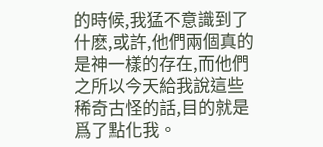的時候,我猛不意識到了什麽,或許,他們兩個真的是神一樣的存在,而他們之所以今天給我說這些稀奇古怪的話,目的就是爲了點化我。